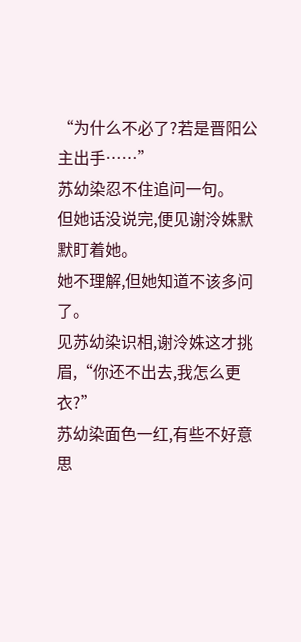“为什么不必了?若是晋阳公主出手……”
苏幼染忍不住追问一句。
但她话没说完,便见谢泠姝默默盯着她。
她不理解,但她知道不该多问了。
见苏幼染识相,谢泠姝这才挑眉,“你还不出去,我怎么更衣?”
苏幼染面色一红,有些不好意思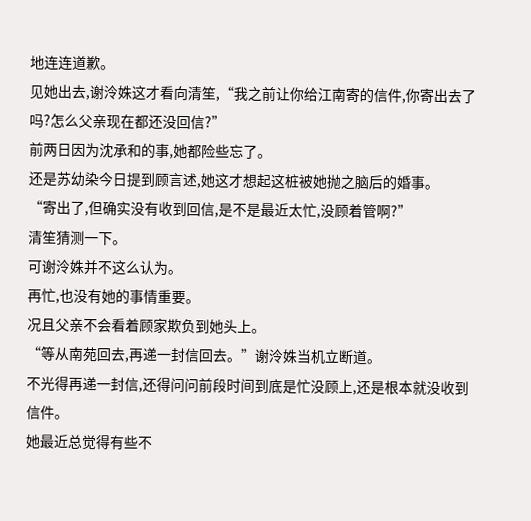地连连道歉。
见她出去,谢泠姝这才看向清笙,“我之前让你给江南寄的信件,你寄出去了吗?怎么父亲现在都还没回信?”
前两日因为沈承和的事,她都险些忘了。
还是苏幼染今日提到顾言述,她这才想起这桩被她抛之脑后的婚事。
“寄出了,但确实没有收到回信,是不是最近太忙,没顾着管啊?”
清笙猜测一下。
可谢泠姝并不这么认为。
再忙,也没有她的事情重要。
况且父亲不会看着顾家欺负到她头上。
“等从南苑回去,再递一封信回去。”谢泠姝当机立断道。
不光得再递一封信,还得问问前段时间到底是忙没顾上,还是根本就没收到信件。
她最近总觉得有些不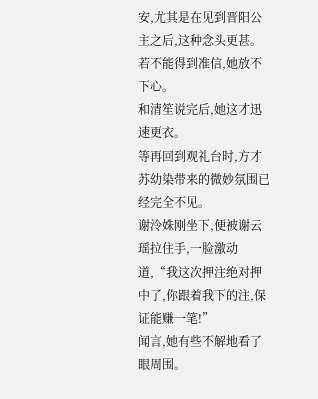安,尤其是在见到晋阳公主之后,这种念头更甚。
若不能得到准信,她放不下心。
和清笙说完后,她这才迅速更衣。
等再回到观礼台时,方才苏幼染带来的微妙氛围已经完全不见。
谢泠姝刚坐下,便被谢云瑶拉住手,一脸激动道,“我这次押注绝对押中了,你跟着我下的注,保证能赚一笔!”
闻言,她有些不解地看了眼周围。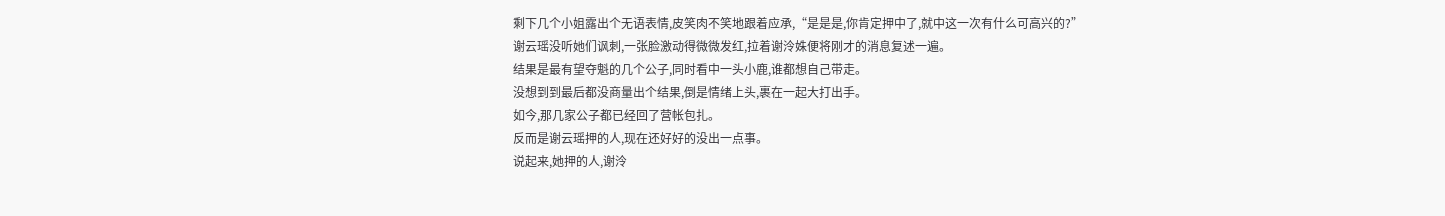剩下几个小姐露出个无语表情,皮笑肉不笑地跟着应承,“是是是,你肯定押中了,就中这一次有什么可高兴的?”
谢云瑶没听她们讽刺,一张脸激动得微微发红,拉着谢泠姝便将刚才的消息复述一遍。
结果是最有望夺魁的几个公子,同时看中一头小鹿,谁都想自己带走。
没想到到最后都没商量出个结果,倒是情绪上头,裹在一起大打出手。
如今,那几家公子都已经回了营帐包扎。
反而是谢云瑶押的人,现在还好好的没出一点事。
说起来,她押的人,谢泠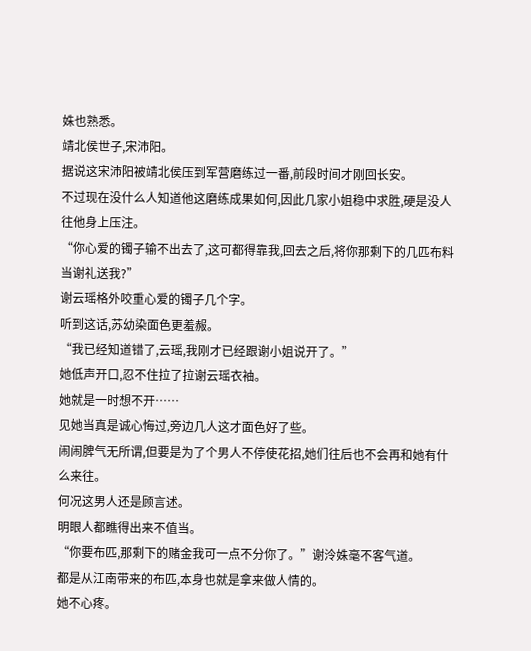姝也熟悉。
靖北侯世子,宋沛阳。
据说这宋沛阳被靖北侯压到军营磨练过一番,前段时间才刚回长安。
不过现在没什么人知道他这磨练成果如何,因此几家小姐稳中求胜,硬是没人往他身上压注。
“你心爱的镯子输不出去了,这可都得靠我,回去之后,将你那剩下的几匹布料当谢礼送我?”
谢云瑶格外咬重心爱的镯子几个字。
听到这话,苏幼染面色更羞赧。
“我已经知道错了,云瑶,我刚才已经跟谢小姐说开了。”
她低声开口,忍不住拉了拉谢云瑶衣袖。
她就是一时想不开……
见她当真是诚心悔过,旁边几人这才面色好了些。
闹闹脾气无所谓,但要是为了个男人不停使花招,她们往后也不会再和她有什么来往。
何况这男人还是顾言述。
明眼人都瞧得出来不值当。
“你要布匹,那剩下的赌金我可一点不分你了。”谢泠姝毫不客气道。
都是从江南带来的布匹,本身也就是拿来做人情的。
她不心疼。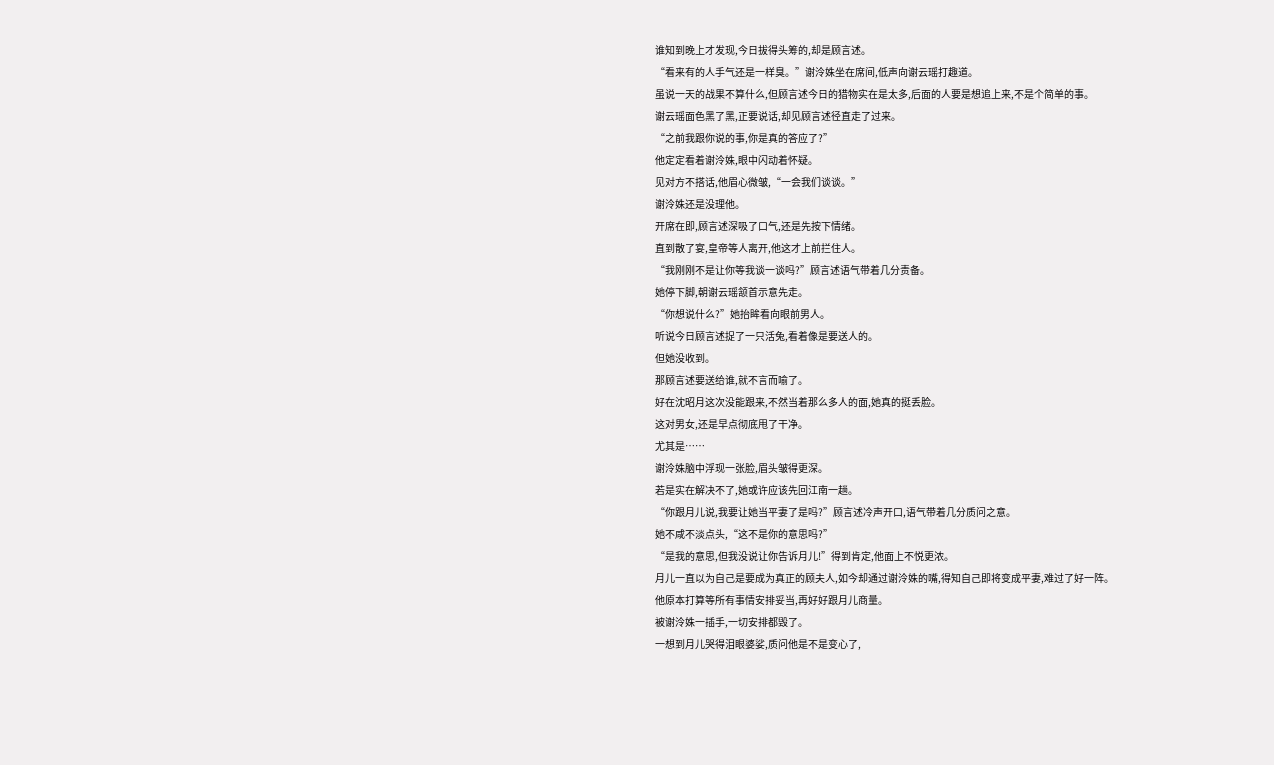谁知到晚上才发现,今日拔得头筹的,却是顾言述。
“看来有的人手气还是一样臭。”谢泠姝坐在席间,低声向谢云瑶打趣道。
虽说一天的战果不算什么,但顾言述今日的猎物实在是太多,后面的人要是想追上来,不是个简单的事。
谢云瑶面色黑了黑,正要说话,却见顾言述径直走了过来。
“之前我跟你说的事,你是真的答应了?”
他定定看着谢泠姝,眼中闪动着怀疑。
见对方不搭话,他眉心微皱,“一会我们谈谈。”
谢泠姝还是没理他。
开席在即,顾言述深吸了口气,还是先按下情绪。
直到散了宴,皇帝等人离开,他这才上前拦住人。
“我刚刚不是让你等我谈一谈吗?”顾言述语气带着几分责备。
她停下脚,朝谢云瑶颔首示意先走。
“你想说什么?”她抬眸看向眼前男人。
听说今日顾言述捉了一只活兔,看着像是要送人的。
但她没收到。
那顾言述要送给谁,就不言而喻了。
好在沈昭月这次没能跟来,不然当着那么多人的面,她真的挺丢脸。
这对男女,还是早点彻底甩了干净。
尤其是……
谢泠姝脑中浮现一张脸,眉头皱得更深。
若是实在解决不了,她或许应该先回江南一趟。
“你跟月儿说,我要让她当平妻了是吗?”顾言述冷声开口,语气带着几分质问之意。
她不咸不淡点头,“这不是你的意思吗?”
“是我的意思,但我没说让你告诉月儿!”得到肯定,他面上不悦更浓。
月儿一直以为自己是要成为真正的顾夫人,如今却通过谢泠姝的嘴,得知自己即将变成平妻,难过了好一阵。
他原本打算等所有事情安排妥当,再好好跟月儿商量。
被谢泠姝一插手,一切安排都毁了。
一想到月儿哭得泪眼婆娑,质问他是不是变心了,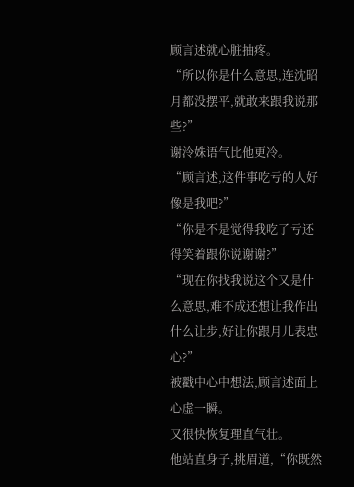顾言述就心脏抽疼。
“所以你是什么意思,连沈昭月都没摆平,就敢来跟我说那些?”
谢泠姝语气比他更冷。
“顾言述,这件事吃亏的人好像是我吧?”
“你是不是觉得我吃了亏还得笑着跟你说谢谢?”
“现在你找我说这个又是什么意思,难不成还想让我作出什么让步,好让你跟月儿表忠心?”
被戳中心中想法,顾言述面上心虚一瞬。
又很快恢复理直气壮。
他站直身子,挑眉道,“你既然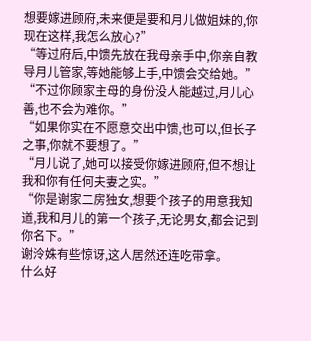想要嫁进顾府,未来便是要和月儿做姐妹的,你现在这样,我怎么放心?”
“等过府后,中馈先放在我母亲手中,你亲自教导月儿管家,等她能够上手,中馈会交给她。”
“不过你顾家主母的身份没人能越过,月儿心善,也不会为难你。”
“如果你实在不愿意交出中馈,也可以,但长子之事,你就不要想了。”
“月儿说了,她可以接受你嫁进顾府,但不想让我和你有任何夫妻之实。”
“你是谢家二房独女,想要个孩子的用意我知道,我和月儿的第一个孩子,无论男女,都会记到你名下。”
谢泠姝有些惊讶,这人居然还连吃带拿。
什么好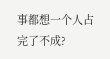事都想一个人占完了不成?